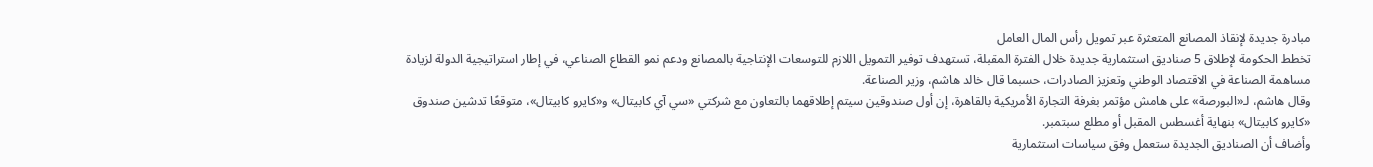مبادرة جديدة لإنقاذ المصانع المتعثرة عبر تمويل رأس المال العامل
تخطط الحكومة لإطلاق 5 صناديق استثمارية جديدة خلال الفترة المقبلة، تستهدف توفير التمويل اللازم للتوسعات الإنتاجية بالمصانع ودعم نمو القطاع الصناعي، في إطار استراتيجية الدولة لزيادة مساهمة الصناعة في الاقتصاد الوطني وتعزيز الصادرات، حسبما قال خالد هاشم، وزير الصناعة.
وقال هاشم، لـ«البورصة» على هامش مؤتمر بغرفة التجارة الأمريكية بالقاهرة، إن أول صندوقين سيتم إطلاقهما بالتعاون مع شركتي «سي آي كابيتال» و«كايرو كابيتال»، متوقعًا تدشين صندوق «كايرو كابيتال» بنهاية أغسطس المقبل أو مطلع سبتمبر.
وأضاف أن الصناديق الجديدة ستعمل وفق سياسات استثمارية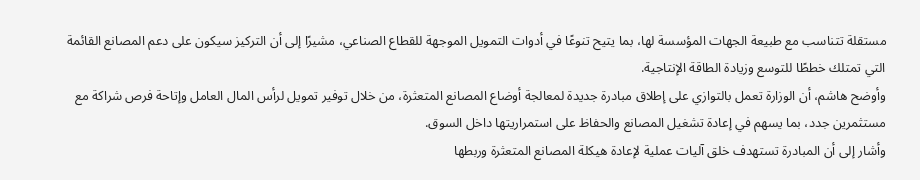مستقلة تتناسب مع طبيعة الجهات المؤسسة لها، بما يتيح تنوعًا في أدوات التمويل الموجهة للقطاع الصناعي، مشيرًا إلى أن التركيز سيكون على دعم المصانع القائمة التي تمتلك خططًا للتوسع وزيادة الطاقة الإنتاجية.
وأوضح هاشم، أن الوزارة تعمل بالتوازي على إطلاق مبادرة جديدة لمعالجة أوضاع المصانع المتعثرة، من خلال توفير تمويل لرأس المال العامل وإتاحة فرص شراكة مع مستثمرين جدد، بما يسهم في إعادة تشغيل المصانع والحفاظ على استمراريتها داخل السوق.
وأشار إلى أن المبادرة تستهدف خلق آليات عملية لإعادة هيكلة المصانع المتعثرة وربطها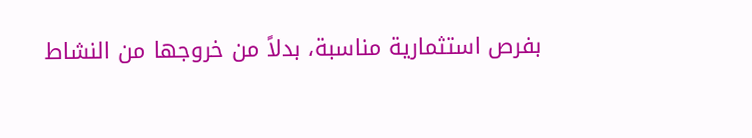بفرص استثمارية مناسبة، بدلاً من خروجها من النشاط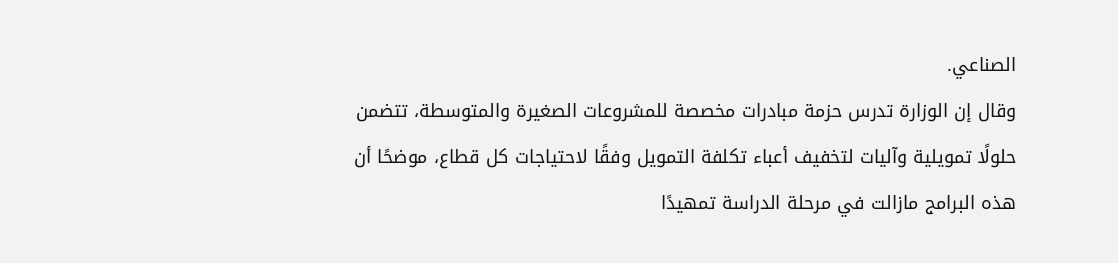الصناعي.
وقال إن الوزارة تدرس حزمة مبادرات مخصصة للمشروعات الصغيرة والمتوسطة، تتضمن حلولًا تمويلية وآليات لتخفيف أعباء تكلفة التمويل وفقًا لاحتياجات كل قطاع، موضحًا أن هذه البرامج مازالت في مرحلة الدراسة تمهيدًا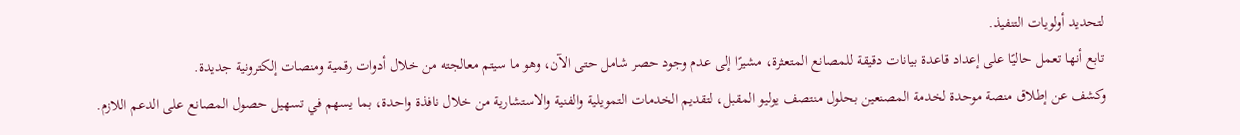لتحديد أولويات التنفيذ.
تابع أنها تعمل حاليًا على إعداد قاعدة بيانات دقيقة للمصانع المتعثرة، مشيرًا إلى عدم وجود حصر شامل حتى الآن، وهو ما سيتم معالجته من خلال أدوات رقمية ومنصات إلكترونية جديدة.
وكشف عن إطلاق منصة موحدة لخدمة المصنعين بحلول منتصف يوليو المقبل، لتقديم الخدمات التمويلية والفنية والاستشارية من خلال نافذة واحدة، بما يسهم في تسهيل حصول المصانع على الدعم اللازم.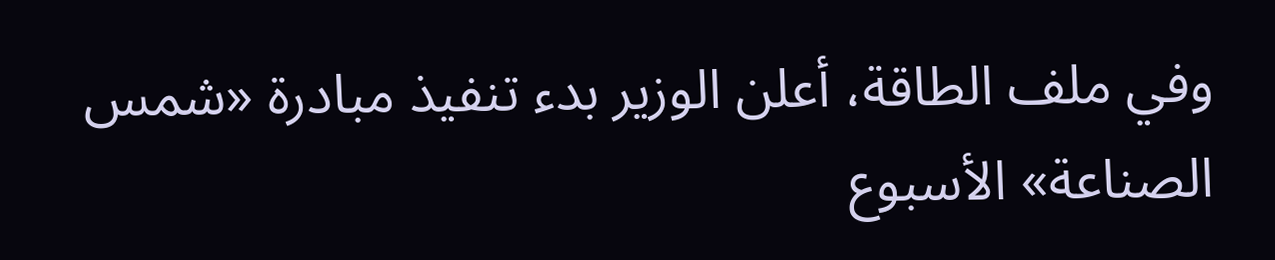وفي ملف الطاقة، أعلن الوزير بدء تنفيذ مبادرة «شمس الصناعة» الأسبوع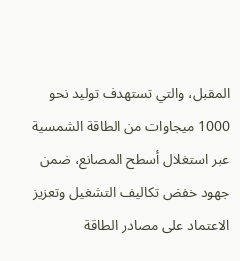المقبل، والتي تستهدف توليد نحو 1000 ميجاوات من الطاقة الشمسية عبر استغلال أسطح المصانع، ضمن جهود خفض تكاليف التشغيل وتعزيز الاعتماد على مصادر الطاقة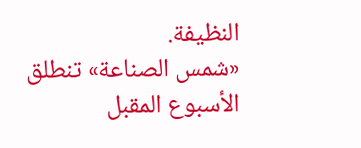النظيفة.
«شمس الصناعة» تنطلق الأسبوع المقبل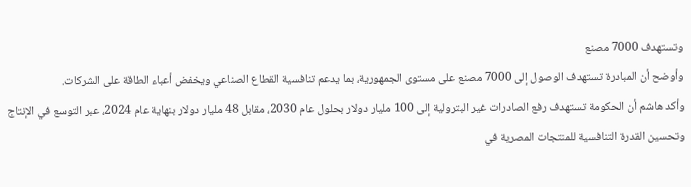وتستهدف 7000 مصنع
وأوضح أن المبادرة تستهدف الوصول إلى 7000 مصنع على مستوى الجمهورية، بما يدعم تنافسية القطاع الصناعي ويخفض أعباء الطاقة على الشركات.
وأكد هاشم أن الحكومة تستهدف رفع الصادرات غير البترولية إلى 100 مليار دولار بحلول عام 2030، مقابل 48 مليار دولار بنهاية عام 2024، عبر التوسع في الإنتاج وتحسين القدرة التنافسية للمنتجات المصرية في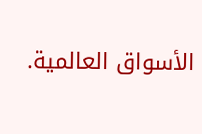الأسواق العالمية.